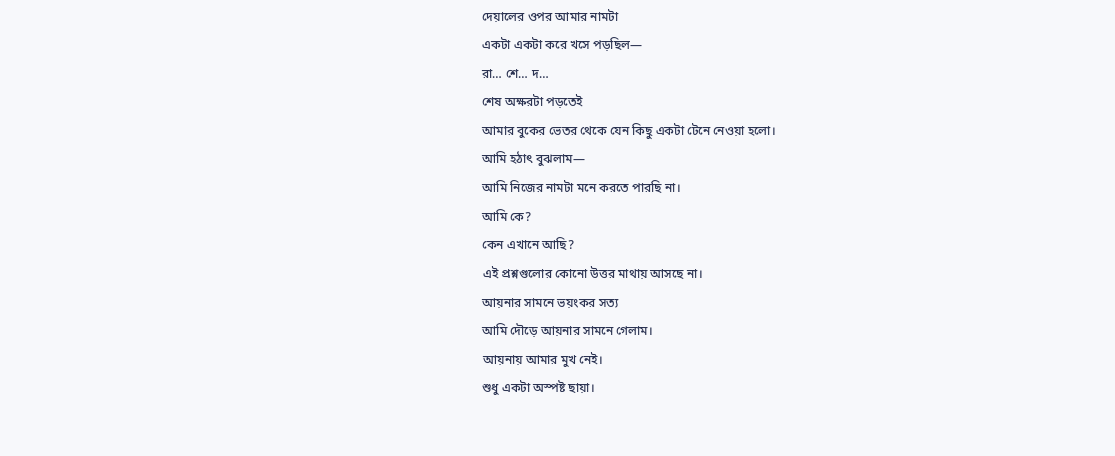দেয়ালের ওপর আমার নামটা
একটা একটা করে খসে পড়ছিল—
রা… শে… দ…
শেষ অক্ষরটা পড়তেই
আমার বুকের ভেতর থেকে যেন কিছু একটা টেনে নেওয়া হলো।
আমি হঠাৎ বুঝলাম—
আমি নিজের নামটা মনে করতে পারছি না।
আমি কে?
কেন এখানে আছি?
এই প্রশ্নগুলোর কোনো উত্তর মাথায় আসছে না।
আয়নার সামনে ভয়ংকর সত্য
আমি দৌড়ে আয়নার সামনে গেলাম।
আয়নায় আমার মুখ নেই।
শুধু একটা অস্পষ্ট ছায়া।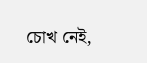চোখ নেই,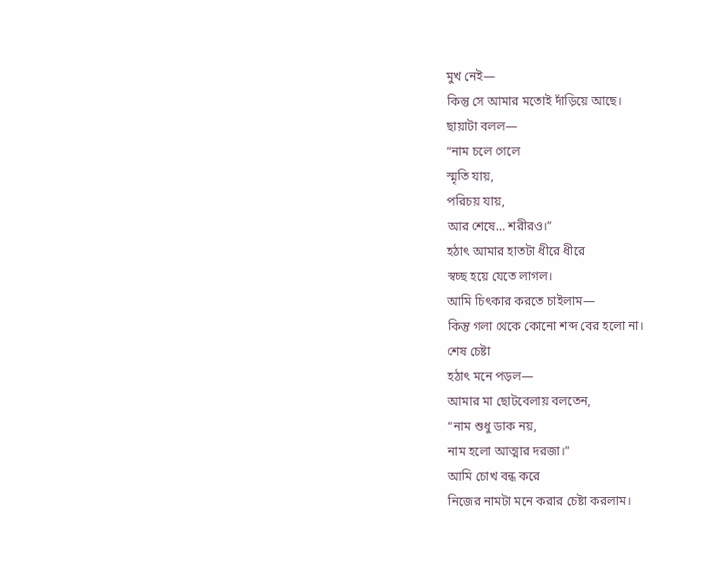মুখ নেই—
কিন্তু সে আমার মতোই দাঁড়িয়ে আছে।
ছায়াটা বলল—
“নাম চলে গেলে
স্মৃতি যায়,
পরিচয় যায়,
আর শেষে… শরীরও।”
হঠাৎ আমার হাতটা ধীরে ধীরে
স্বচ্ছ হয়ে যেতে লাগল।
আমি চিৎকার করতে চাইলাম—
কিন্তু গলা থেকে কোনো শব্দ বের হলো না।
শেষ চেষ্টা
হঠাৎ মনে পড়ল—
আমার মা ছোটবেলায় বলতেন,
“নাম শুধু ডাক নয়,
নাম হলো আত্মার দরজা।”
আমি চোখ বন্ধ করে
নিজের নামটা মনে করার চেষ্টা করলাম।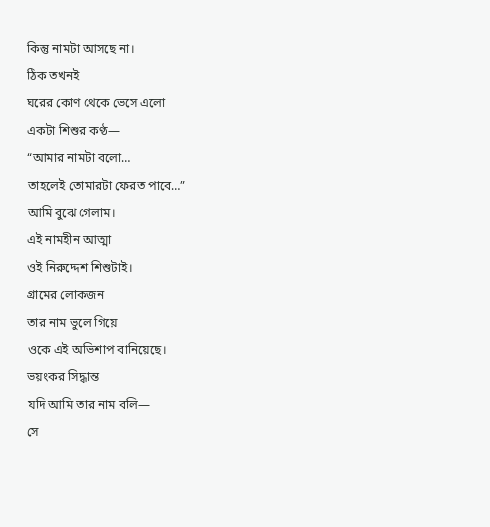কিন্তু নামটা আসছে না।
ঠিক তখনই
ঘরের কোণ থেকে ভেসে এলো
একটা শিশুর কণ্ঠ—
“আমার নামটা বলো…
তাহলেই তোমারটা ফেরত পাবে…”
আমি বুঝে গেলাম।
এই নামহীন আত্মা
ওই নিরুদ্দেশ শিশুটাই।
গ্রামের লোকজন
তার নাম ভুলে গিয়ে
ওকে এই অভিশাপ বানিয়েছে।
ভয়ংকর সিদ্ধান্ত
যদি আমি তার নাম বলি—
সে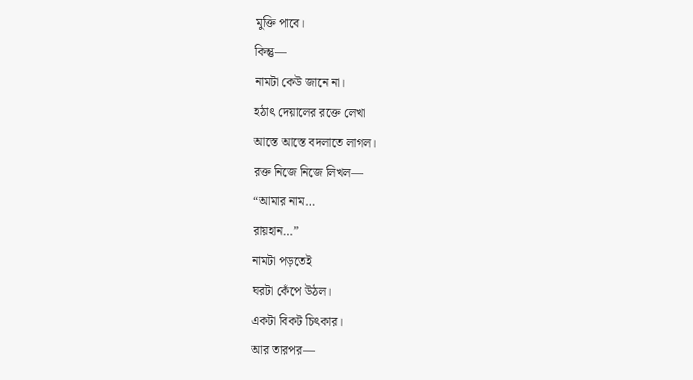মুক্তি পাবে।
কিন্তু—
নামটা কেউ জানে না।
হঠাৎ দেয়ালের রক্তে লেখা
আস্তে আস্তে বদলাতে লাগল।
রক্ত নিজে নিজে লিখল—
“আমার নাম…
রায়হান…”
নামটা পড়তেই
ঘরটা কেঁপে উঠল।
একটা বিকট চিৎকার।
আর তারপর—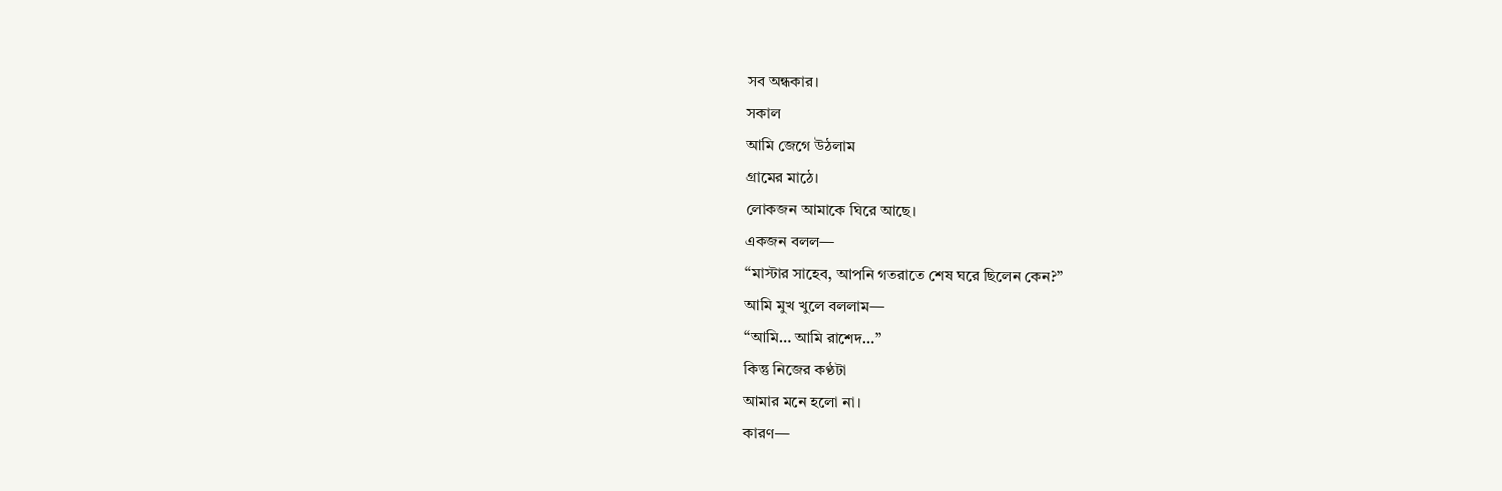সব অন্ধকার।
সকাল
আমি জেগে উঠলাম
গ্রামের মাঠে।
লোকজন আমাকে ঘিরে আছে।
একজন বলল—
“মাস্টার সাহেব, আপনি গতরাতে শেষ ঘরে ছিলেন কেন?”
আমি মুখ খুলে বললাম—
“আমি… আমি রাশেদ…”
কিন্তু নিজের কণ্ঠটা
আমার মনে হলো না।
কারণ—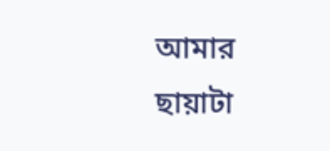আমার ছায়াটা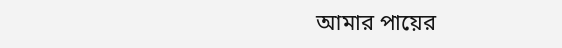আমার পায়ের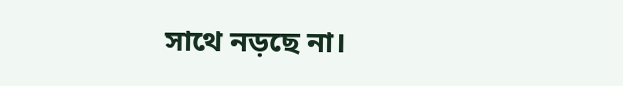সাথে নড়ছে না।